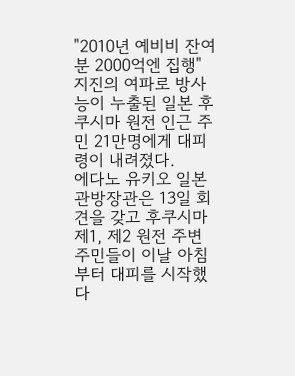"2010년 예비비 잔여분 2000억엔 집행"
지진의 여파로 방사능이 누출된 일본 후쿠시마 원전 인근 주민 21만명에게 대피령이 내려졌다.
에다노 유키오 일본 관방장관은 13일 회견을 갖고 후쿠시마 제1, 제2 원전 주변 주민들이 이날 아침부터 대피를 시작했다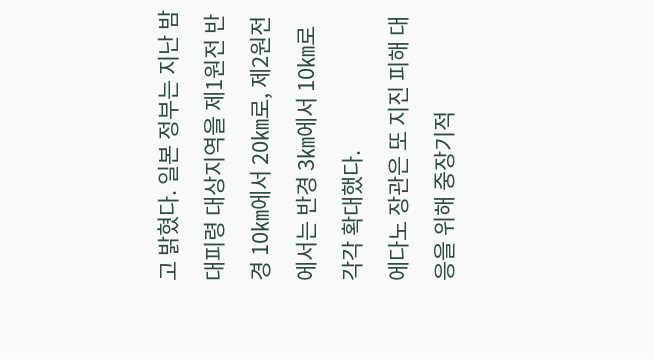고 밝혔다. 일본 정부는 지난 밤 대피령 대상지역을 제1원전 반경 10㎞에서 20㎞로, 제2원전에서는 반경 3㎞에서 10㎞로 각각 확대했다.
에다노 장관은 또 지진 피해 대응을 위해 중장기적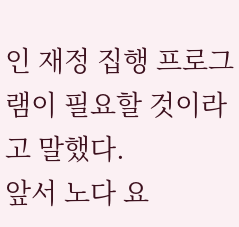인 재정 집행 프로그램이 필요할 것이라고 말했다.
앞서 노다 요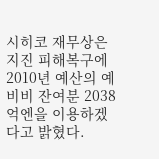시히코 재무상은 지진 피해복구에 2010년 예산의 예비비 잔여분 2038억엔을 이용하겠다고 밝혔다.